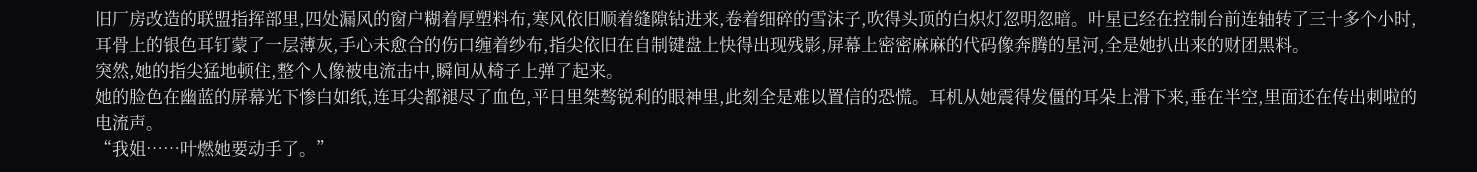旧厂房改造的联盟指挥部里,四处漏风的窗户糊着厚塑料布,寒风依旧顺着缝隙钻进来,卷着细碎的雪沫子,吹得头顶的白炽灯忽明忽暗。叶星已经在控制台前连轴转了三十多个小时,耳骨上的银色耳钉蒙了一层薄灰,手心未愈合的伤口缠着纱布,指尖依旧在自制键盘上快得出现残影,屏幕上密密麻麻的代码像奔腾的星河,全是她扒出来的财团黑料。
突然,她的指尖猛地顿住,整个人像被电流击中,瞬间从椅子上弹了起来。
她的脸色在幽蓝的屏幕光下惨白如纸,连耳尖都褪尽了血色,平日里桀骜锐利的眼神里,此刻全是难以置信的恐慌。耳机从她震得发僵的耳朵上滑下来,垂在半空,里面还在传出刺啦的电流声。
“我姐……叶燃她要动手了。”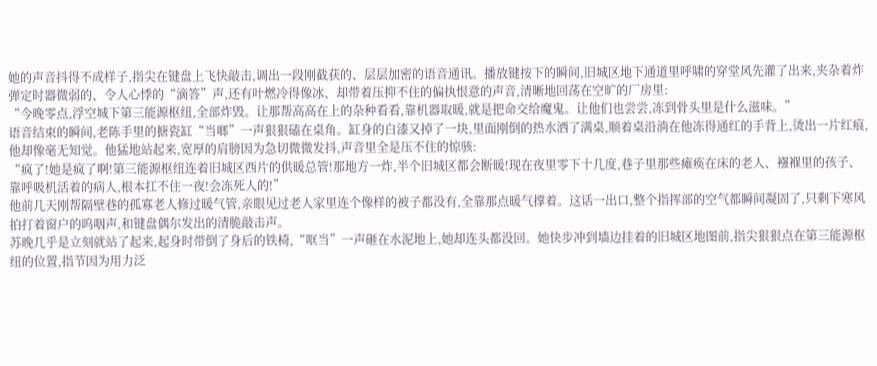她的声音抖得不成样子,指尖在键盘上飞快敲击,调出一段刚截获的、层层加密的语音通讯。播放键按下的瞬间,旧城区地下通道里呼啸的穿堂风先灌了出来,夹杂着炸弹定时器微弱的、令人心悸的“滴答”声,还有叶燃冷得像冰、却带着压抑不住的偏执恨意的声音,清晰地回荡在空旷的厂房里:
“今晚零点,浮空城下第三能源枢纽,全部炸毁。让那帮高高在上的杂种看看,靠机器取暖,就是把命交给魔鬼。让他们也尝尝,冻到骨头里是什么滋味。”
语音结束的瞬间,老陈手里的搪瓷缸“当啷”一声狠狠磕在桌角。缸身的白漆又掉了一块,里面刚倒的热水洒了满桌,顺着桌沿淌在他冻得通红的手背上,烫出一片红痕,他却像毫无知觉。他猛地站起来,宽厚的肩膀因为急切微微发抖,声音里全是压不住的惊骇:
“疯了!她是疯了啊!第三能源枢纽连着旧城区西片的供暖总管!那地方一炸,半个旧城区都会断暖!现在夜里零下十几度,巷子里那些瘫痪在床的老人、襁褓里的孩子、靠呼吸机活着的病人,根本扛不住一夜!会冻死人的!”
他前几天刚帮隔壁巷的孤寡老人修过暖气管,亲眼见过老人家里连个像样的被子都没有,全靠那点暖气撑着。这话一出口,整个指挥部的空气都瞬间凝固了,只剩下寒风拍打着窗户的呜咽声,和键盘偶尔发出的清脆敲击声。
苏晚几乎是立刻就站了起来,起身时带倒了身后的铁椅,“哐当”一声砸在水泥地上,她却连头都没回。她快步冲到墙边挂着的旧城区地图前,指尖狠狠点在第三能源枢纽的位置,指节因为用力泛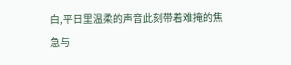白,平日里温柔的声音此刻带着难掩的焦急与